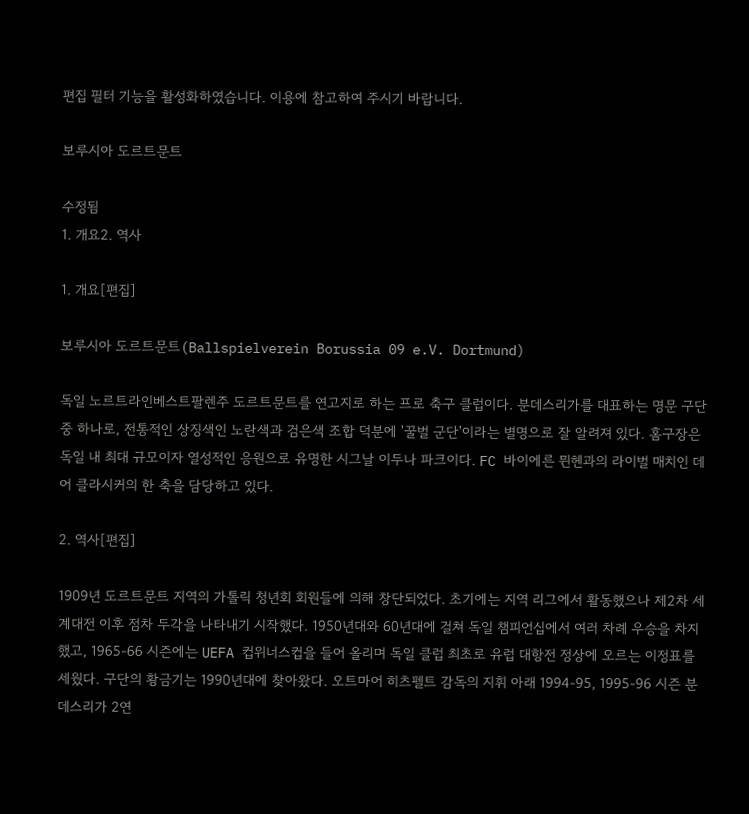편집 필터 기능을 활성화하였습니다. 이용에 참고하여 주시기 바랍니다.

보루시아 도르트문트

수정됨
1. 개요2. 역사

1. 개요[편집]

보루시아 도르트문트(Ballspielverein Borussia 09 e.V. Dortmund)

독일 노르트라인베스트팔렌주 도르트문트를 연고지로 하는 프로 축구 클럽이다. 분데스리가를 대표하는 명문 구단 중 하나로, 전통적인 상징색인 노란색과 검은색 조합 덕분에 '꿀벌 군단'이라는 별명으로 잘 알려져 있다. 홈구장은 독일 내 최대 규모이자 열성적인 응원으로 유명한 시그날 이두나 파크이다. FC 바이에른 뮌헨과의 라이벌 매치인 데어 클라시커의 한 축을 담당하고 있다.

2. 역사[편집]

1909년 도르트문트 지역의 가톨릭 청년회 회원들에 의해 창단되었다. 초기에는 지역 리그에서 활동했으나 제2차 세계대전 이후 점차 두각을 나타내기 시작했다. 1950년대와 60년대에 걸쳐 독일 챔피언십에서 여러 차례 우승을 차지했고, 1965-66 시즌에는 UEFA 컵위너스컵을 들어 올리며 독일 클럽 최초로 유럽 대항전 정상에 오르는 이정표를 세웠다. 구단의 황금기는 1990년대에 찾아왔다. 오트마어 히츠펠트 감독의 지휘 아래 1994-95, 1995-96 시즌 분데스리가 2연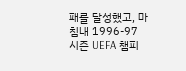패를 달성했고, 마침내 1996-97 시즌 UEFA 챔피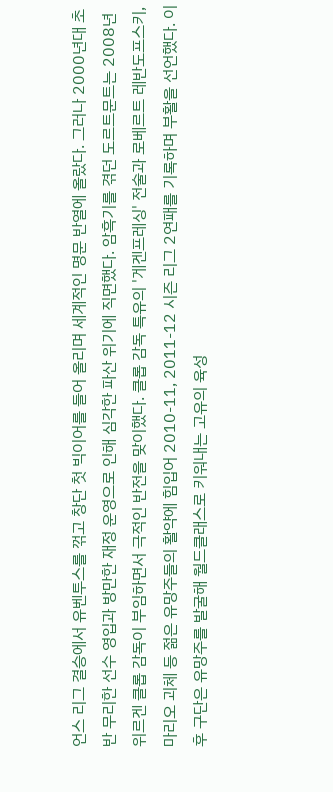언스 리그 결승에서 유벤투스를 꺾고 창단 첫 빅이어를 들어 올리며 세계적인 명문 반열에 올랐다. 그러나 2000년대 초반 무리한 선수 영입과 방만한 재정 운영으로 인해 심각한 파산 위기에 직면했다. 암흑기를 겪던 도르트문트는 2008년 위르겐 클롭 감독이 부임하면서 극적인 반전을 맞이했다. 클롭 감독 특유의 '게겐프레싱' 전술과 로베르트 레반도프스키, 마리오 괴체 등 젊은 유망주들의 활약에 힘입어 2010-11, 2011-12 시즌 리그 2연패를 기록하며 부활을 선언했다. 이후 구단은 유망주를 발굴해 월드클래스로 키워내는 고유의 육성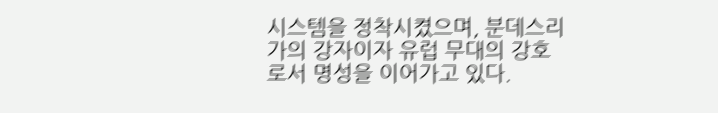시스템을 정착시켰으며, 분데스리가의 강자이자 유럽 무대의 강호로서 명성을 이어가고 있다.